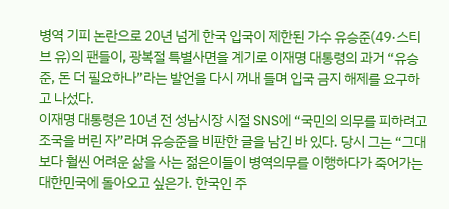병역 기피 논란으로 20년 넘게 한국 입국이 제한된 가수 유승준(49·스티브 유)의 팬들이, 광복절 특별사면을 계기로 이재명 대통령의 과거 “유승준, 돈 더 필요하나”라는 발언을 다시 꺼내 들며 입국 금지 해제를 요구하고 나섰다.
이재명 대통령은 10년 전 성남시장 시절 SNS에 “국민의 의무를 피하려고 조국을 버린 자”라며 유승준을 비판한 글을 남긴 바 있다. 당시 그는 “그대보다 훨씬 어려운 삶을 사는 젊은이들이 병역의무를 이행하다가 죽어가는 대한민국에 돌아오고 싶은가. 한국인 주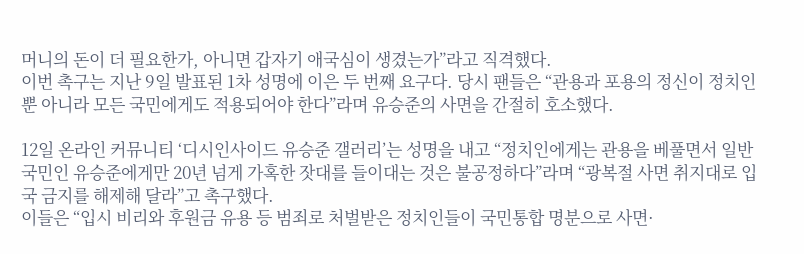머니의 돈이 더 필요한가, 아니면 갑자기 애국심이 생겼는가”라고 직격했다.
이번 촉구는 지난 9일 발표된 1차 성명에 이은 두 번째 요구다. 당시 팬들은 “관용과 포용의 정신이 정치인뿐 아니라 모든 국민에게도 적용되어야 한다”라며 유승준의 사면을 간절히 호소했다.

12일 온라인 커뮤니티 ‘디시인사이드 유승준 갤러리’는 성명을 내고 “정치인에게는 관용을 베풀면서 일반 국민인 유승준에게만 20년 넘게 가혹한 잣대를 들이대는 것은 불공정하다”라며 “광복절 사면 취지대로 입국 금지를 해제해 달라”고 촉구했다.
이들은 “입시 비리와 후원금 유용 등 범죄로 처벌받은 정치인들이 국민통합 명분으로 사면·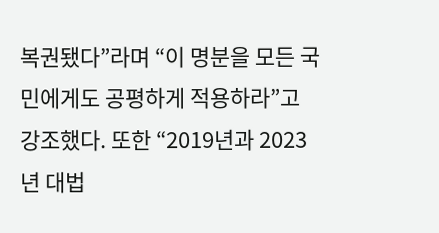복권됐다”라며 “이 명분을 모든 국민에게도 공평하게 적용하라”고 강조했다. 또한 “2019년과 2023년 대법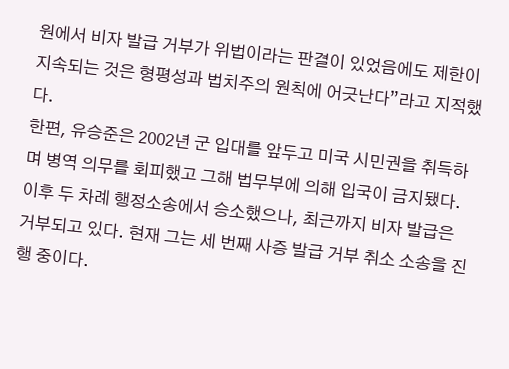원에서 비자 발급 거부가 위법이라는 판결이 있었음에도 제한이 지속되는 것은 형평성과 법치주의 원칙에 어긋난다”라고 지적했다.
한편, 유승준은 2002년 군 입대를 앞두고 미국 시민권을 취득하며 병역 의무를 회피했고 그해 법무부에 의해 입국이 금지됐다. 이후 두 차례 행정소송에서 승소했으나, 최근까지 비자 발급은 거부되고 있다. 현재 그는 세 번째 사증 발급 거부 취소 소송을 진행 중이다.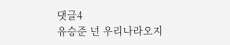댓글4
유승준 넌 우리나라오지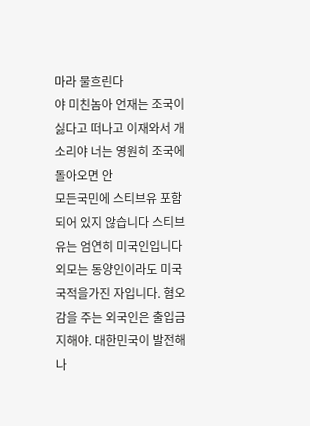마라 물흐린다
야 미친놈아 언재는 조국이싫다고 떠나고 이재와서 개소리야 너는 영원히 조국에돌아오면 안
모든국민에 스티브유 포함되어 있지 않습니다 스티브유는 엄연히 미국인입니다 외모는 동양인이라도 미국국적을가진 자입니다. 혐오감을 주는 외국인은 출입금지해야. 대한민국이 발전해나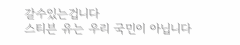갈수있는겁니다
스티븐 유는 우리 국민이 아닙니다